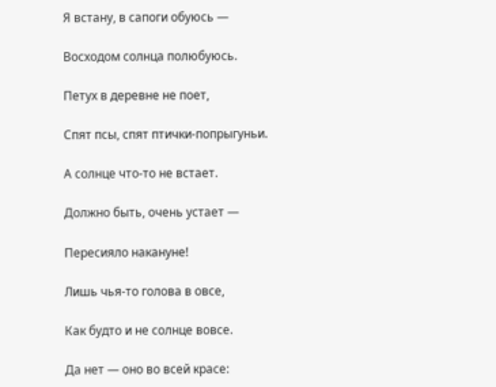Я встану, в сапоги обуюсь —

Восходом солнца полюбуюсь.

Петух в деревне не поет,

Спят псы, спят птички-попрыгуньи.

А солнце что-то не встает.

Должно быть, очень устает —

Пересияло накануне!

Лишь чья-то голова в овсе,

Как будто и не солнце вовсе.

Да нет — оно во всей красе: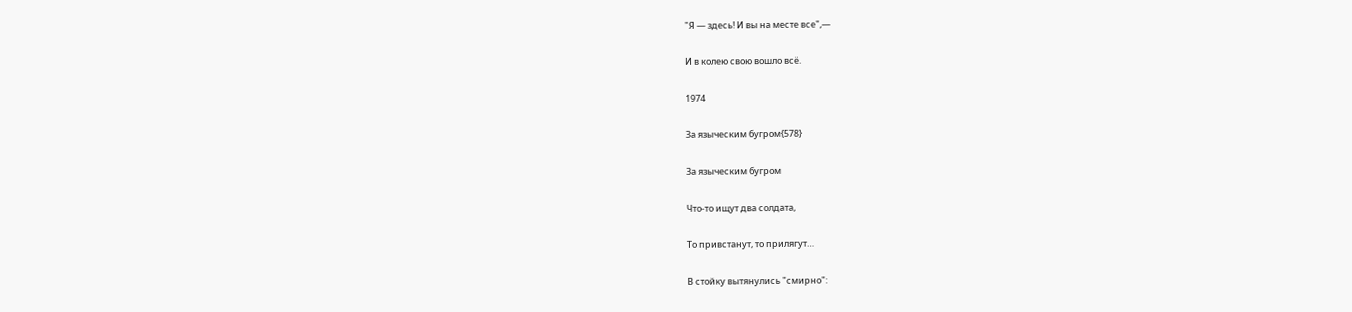"Я — здесь! И вы на месте все",—

И в колею свою вошло всё.

1974

За языческим бугром{578}

За языческим бугром

Что-то ищут два солдата,

То привстанут, то прилягут…

В стойку вытянулись "смирно":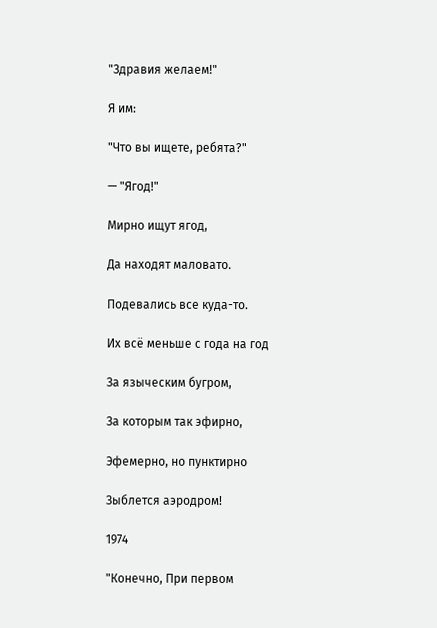"Здравия желаем!"

Я им:

"Что вы ищете, ребята?"

— "Ягод!"

Мирно ищут ягод,

Да находят маловато.

Подевались все куда-то.

Их всё меньше с года на год

За языческим бугром,

За которым так эфирно,

Эфемерно, но пунктирно

Зыблется аэродром!

1974

"Конечно, При первом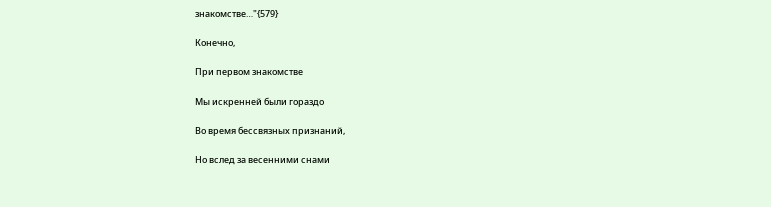знакомстве…"{579}

Конечно,

При первом знакомстве

Мы искренней были гораздо

Во время бессвязных признаний,

Но вслед за весенними снами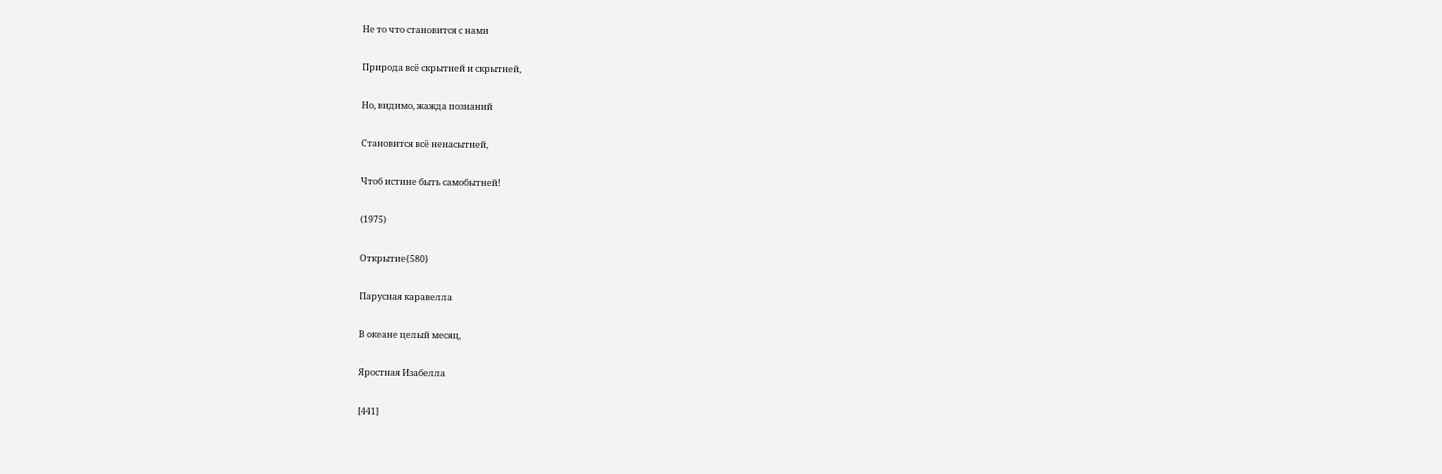Не то что становится с нами

Природа всё скрытней и скрытней,

Но, видимо, жажда познаний

Становится всё ненасытней,

Чтоб истине быть самобытней!

(1975)

Открытие{580}

Парусная каравелла

В океане целый месяц,

Яростная Изабелла

[441]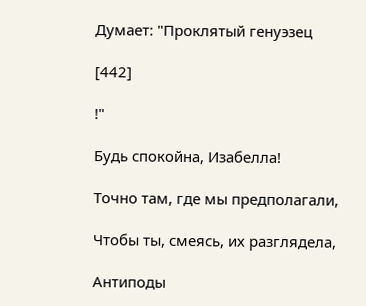Думает: "Проклятый генуэзец

[442]

!"

Будь спокойна, Изабелла!

Точно там, где мы предполагали,

Чтобы ты, смеясь, их разглядела,

Антиподы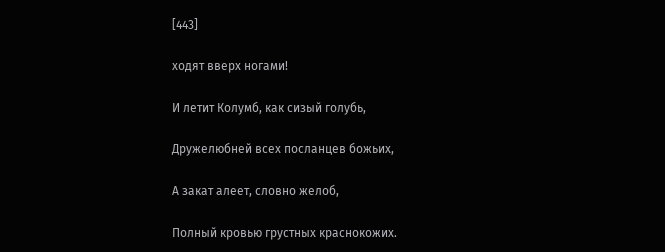[443]

ходят вверх ногами!

И летит Колумб, как сизый голубь,

Дружелюбней всех посланцев божьих,

А закат алеет, словно желоб,

Полный кровью грустных краснокожих.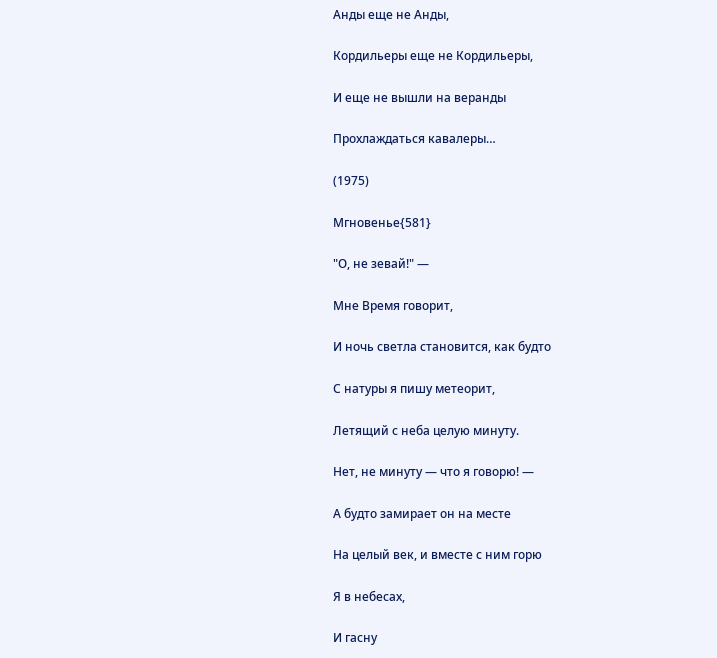Анды еще не Анды,

Кордильеры еще не Кордильеры,

И еще не вышли на веранды

Прохлаждаться кавалеры…

(1975)

Мгновенье{581}

"О, не зевай!" —

Мне Время говорит,

И ночь светла становится, как будто

С натуры я пишу метеорит,

Летящий с неба целую минуту.

Нет, не минуту — что я говорю! —

А будто замирает он на месте

На целый век, и вместе с ним горю

Я в небесах,

И гасну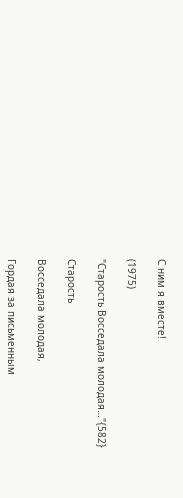С ним я вместе!

(1975)

"Старость Восседала молодая…"{582}

Старость

Восседала молодая,

Гордая за письменным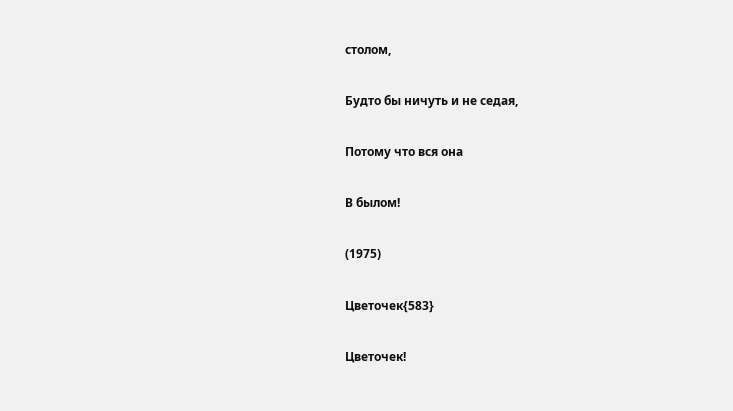столом,

Будто бы ничуть и не седая,

Потому что вся она

В былом!

(1975)

Цветочек{583}

Цветочек!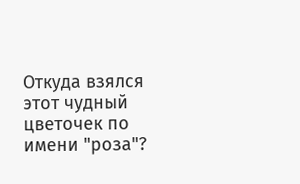Откуда взялся этот чудный цветочек по имени "роза"?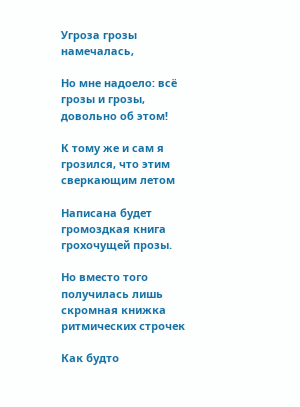Угроза грозы намечалась,

Но мне надоело: всё грозы и грозы, довольно об этом!

К тому же и сам я грозился, что этим сверкающим летом

Написана будет громоздкая книга грохочущей прозы.

Но вместо того получилась лишь скромная книжка ритмических строчек

Как будто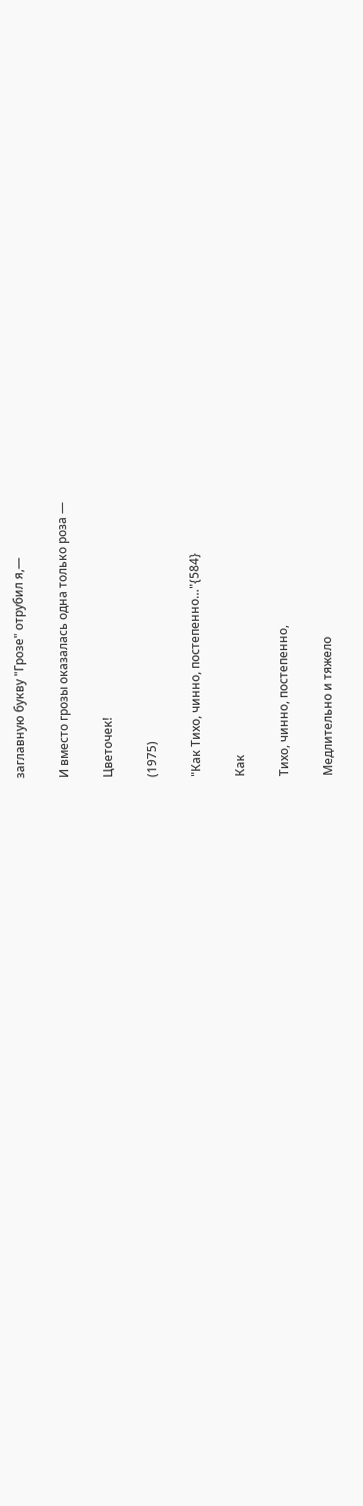заглавную букву "Грозе" отрубил я,—

И вместо грозы оказалась одна только роза —

Цветочек!

(1975)

"Как Тихо, чинно, постепенно…"{584}

Как

Тихо, чинно, постепенно,

Медлительно и тяжело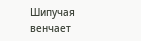Шипучая венчает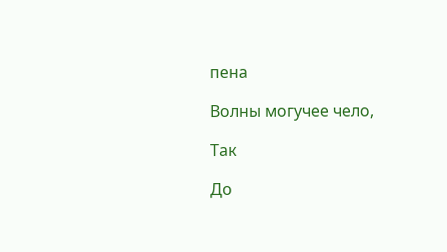пена

Волны могучее чело,

Так

До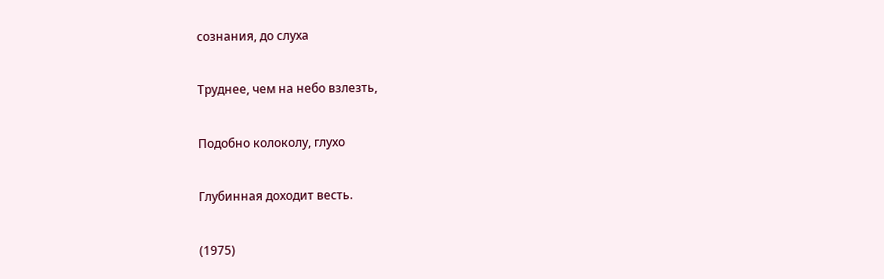сознания, до слуха

Труднее, чем на небо взлезть,

Подобно колоколу, глухо

Глубинная доходит весть.

(1975)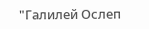"Галилей Ослеп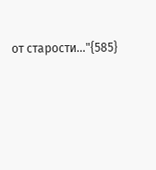от старости…"{585}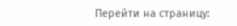Перейти на страницу: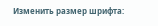Изменить размер шрифта: